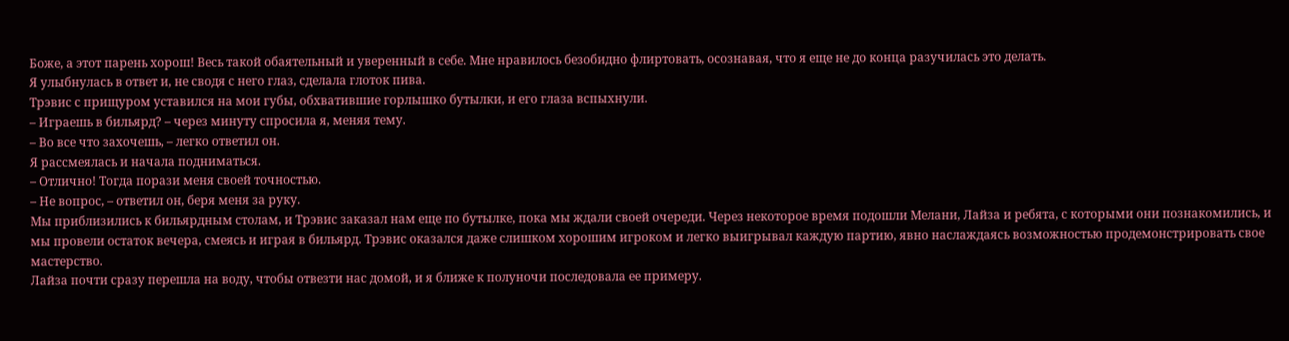Боже, а этот парень хорош! Весь такой обаятельный и уверенный в себе. Мне нравилось безобидно флиртовать, осознавая, что я еще не до конца разучилась это делать.
Я улыбнулась в ответ и, не сводя с него глаз, сделала глоток пива.
Трэвис с прищуром уставился на мои губы, обхватившие горлышко бутылки, и его глаза вспыхнули.
– Играешь в бильярд? – через минуту спросила я, меняя тему.
– Во все что захочешь, – легко ответил он.
Я рассмеялась и начала подниматься.
– Отлично! Тогда порази меня своей точностью.
– Не вопрос, – ответил он, беря меня за руку.
Мы приблизились к бильярдным столам, и Трэвис заказал нам еще по бутылке, пока мы ждали своей очереди. Через некоторое время подошли Мелани, Лайза и ребята, с которыми они познакомились, и мы провели остаток вечера, смеясь и играя в бильярд. Трэвис оказался даже слишком хорошим игроком и легко выигрывал каждую партию, явно наслаждаясь возможностью продемонстрировать свое мастерство.
Лайза почти сразу перешла на воду, чтобы отвезти нас домой, и я ближе к полуночи последовала ее примеру.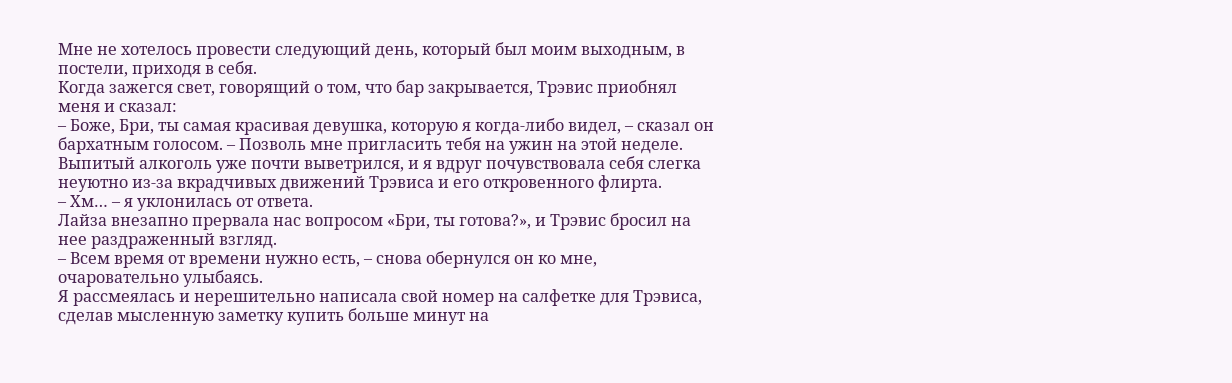Мне не хотелось провести следующий день, который был моим выходным, в постели, приходя в себя.
Когда зажегся свет, говорящий о том, что бар закрывается, Трэвис приобнял меня и сказал:
– Боже, Бри, ты самая красивая девушка, которую я когда-либо видел, – сказал он бархатным голосом. – Позволь мне пригласить тебя на ужин на этой неделе.
Выпитый алкоголь уже почти выветрился, и я вдруг почувствовала себя слегка неуютно из-за вкрадчивых движений Трэвиса и его откровенного флирта.
– Хм… – я уклонилась от ответа.
Лайза внезапно прервала нас вопросом «Бри, ты готова?», и Трэвис бросил на нее раздраженный взгляд.
– Всем время от времени нужно есть, – снова обернулся он ко мне, очаровательно улыбаясь.
Я рассмеялась и нерешительно написала свой номер на салфетке для Трэвиса, сделав мысленную заметку купить больше минут на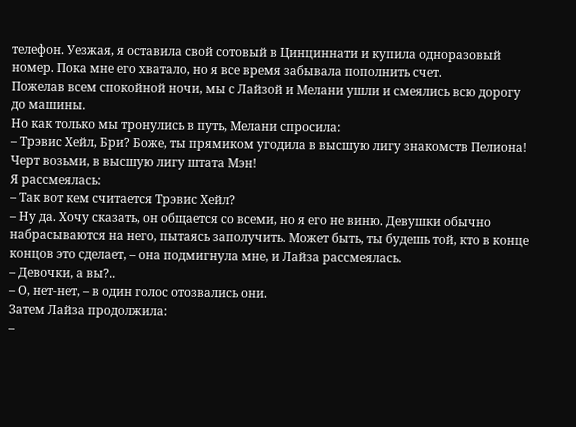телефон. Уезжая, я оставила свой сотовый в Цинциннати и купила одноразовый номер. Пока мне его хватало, но я все время забывала пополнить счет.
Пожелав всем спокойной ночи, мы с Лайзой и Мелани ушли и смеялись всю дорогу до машины.
Но как только мы тронулись в путь, Мелани спросила:
– Трэвис Хейл, Бри? Боже, ты прямиком угодила в высшую лигу знакомств Пелиона! Черт возьми, в высшую лигу штата Мэн!
Я рассмеялась:
– Так вот кем считается Трэвис Хейл?
– Ну да. Хочу сказать, он общается со всеми, но я его не виню. Девушки обычно набрасываются на него, пытаясь заполучить. Может быть, ты будешь той, кто в конце концов это сделает, – она подмигнула мне, и Лайза рассмеялась.
– Девочки, а вы?..
– О, нет-нет, – в один голос отозвались они.
Затем Лайза продолжила:
–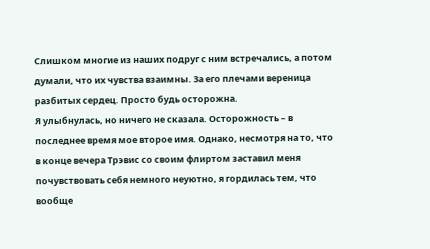Слишком многие из наших подруг с ним встречались, а потом думали, что их чувства взаимны. За его плечами вереница разбитых сердец. Просто будь осторожна.
Я улыбнулась, но ничего не сказала. Осторожность – в последнее время мое второе имя. Однако, несмотря на то, что в конце вечера Трэвис со своим флиртом заставил меня почувствовать себя немного неуютно, я гордилась тем, что вообще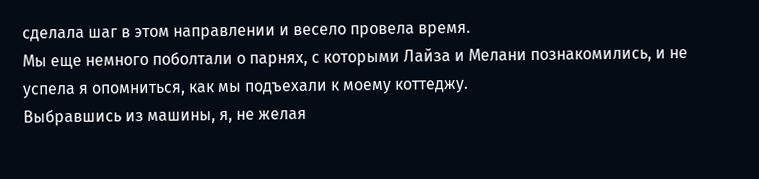сделала шаг в этом направлении и весело провела время.
Мы еще немного поболтали о парнях, с которыми Лайза и Мелани познакомились, и не успела я опомниться, как мы подъехали к моему коттеджу.
Выбравшись из машины, я, не желая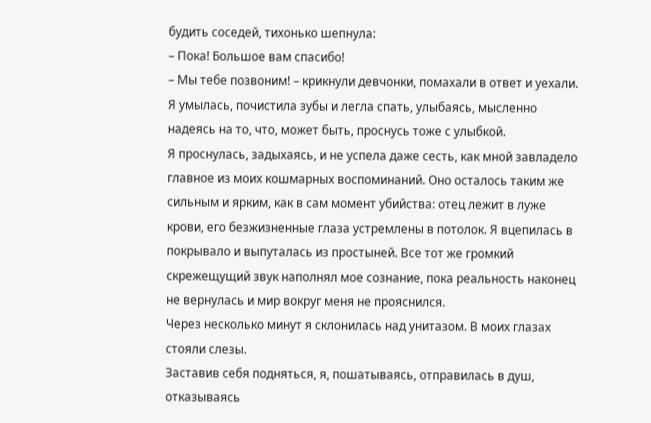будить соседей, тихонько шепнула:
– Пока! Большое вам спасибо!
– Мы тебе позвоним! – крикнули девчонки, помахали в ответ и уехали.
Я умылась, почистила зубы и легла спать, улыбаясь, мысленно надеясь на то, что, может быть, проснусь тоже с улыбкой.
Я проснулась, задыхаясь, и не успела даже сесть, как мной завладело главное из моих кошмарных воспоминаний. Оно осталось таким же сильным и ярким, как в сам момент убийства: отец лежит в луже крови, его безжизненные глаза устремлены в потолок. Я вцепилась в покрывало и выпуталась из простыней. Все тот же громкий скрежещущий звук наполнял мое сознание, пока реальность наконец не вернулась и мир вокруг меня не прояснился.
Через несколько минут я склонилась над унитазом. В моих глазах стояли слезы.
Заставив себя подняться, я, пошатываясь, отправилась в душ, отказываясь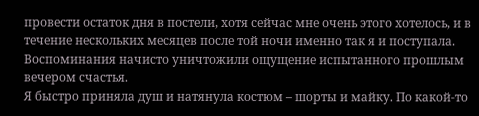провести остаток дня в постели, хотя сейчас мне очень этого хотелось, и в течение нескольких месяцев после той ночи именно так я и поступала.
Воспоминания начисто уничтожили ощущение испытанного прошлым вечером счастья.
Я быстро приняла душ и натянула костюм – шорты и майку. По какой-то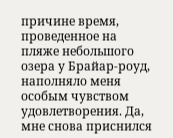причине время, проведенное на пляже небольшого озера у Брайар-роуд, наполняло меня особым чувством удовлетворения. Да, мне снова приснился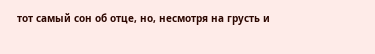тот самый сон об отце, но, несмотря на грусть и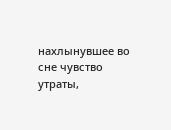нахлынувшее во сне чувство утраты,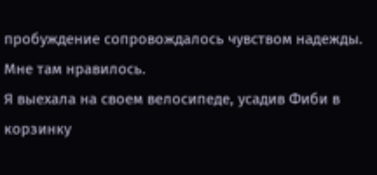пробуждение сопровождалось чувством надежды. Мне там нравилось.
Я выехала на своем велосипеде, усадив Фиби в корзинку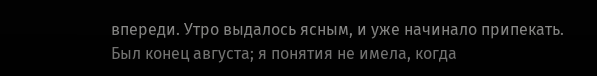впереди. Утро выдалось ясным, и уже начинало припекать. Был конец августа; я понятия не имела, когда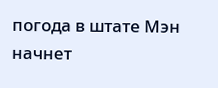погода в штате Мэн начнет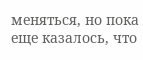меняться, но пока еще казалось, что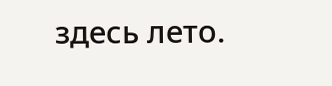здесь лето.